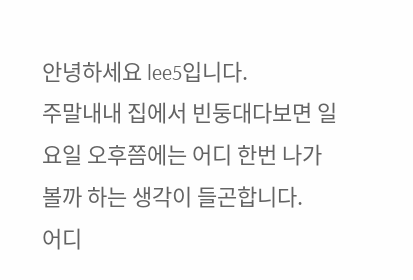안녕하세요 lee5입니다.
주말내내 집에서 빈둥대다보면 일요일 오후쯤에는 어디 한번 나가볼까 하는 생각이 들곤합니다.
어디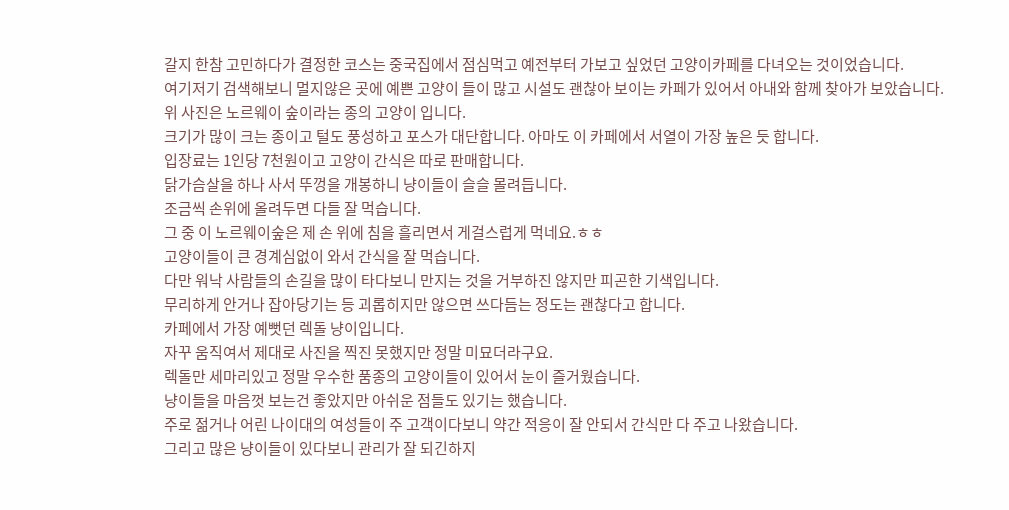갈지 한참 고민하다가 결정한 코스는 중국집에서 점심먹고 예전부터 가보고 싶었던 고양이카페를 다녀오는 것이었습니다.
여기저기 검색해보니 멀지않은 곳에 예쁜 고양이 들이 많고 시설도 괜찮아 보이는 카페가 있어서 아내와 함께 찾아가 보았습니다.
위 사진은 노르웨이 숲이라는 종의 고양이 입니다.
크기가 많이 크는 종이고 털도 풍성하고 포스가 대단합니다. 아마도 이 카페에서 서열이 가장 높은 듯 합니다.
입장료는 1인당 7천원이고 고양이 간식은 따로 판매합니다.
닭가슴살을 하나 사서 뚜껑을 개봉하니 냥이들이 슬슬 몰려듭니다.
조금씩 손위에 올려두면 다들 잘 먹습니다.
그 중 이 노르웨이숲은 제 손 위에 침을 흘리면서 게걸스럽게 먹네요.ㅎㅎ
고양이들이 큰 경계심없이 와서 간식을 잘 먹습니다.
다만 워낙 사람들의 손길을 많이 타다보니 만지는 것을 거부하진 않지만 피곤한 기색입니다.
무리하게 안거나 잡아당기는 등 괴롭히지만 않으면 쓰다듬는 정도는 괜찮다고 합니다.
카페에서 가장 예뻣던 렉돌 냥이입니다.
자꾸 움직여서 제대로 사진을 찍진 못했지만 정말 미묘더라구요.
렉돌만 세마리있고 정말 우수한 품종의 고양이들이 있어서 눈이 즐거웠습니다.
냥이들을 마음껏 보는건 좋았지만 아쉬운 점들도 있기는 했습니다.
주로 젊거나 어린 나이대의 여성들이 주 고객이다보니 약간 적응이 잘 안되서 간식만 다 주고 나왔습니다.
그리고 많은 냥이들이 있다보니 관리가 잘 되긴하지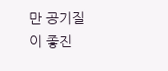만 공기질이 좋진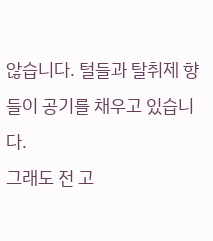않습니다. 털들과 탈취제 향들이 공기를 채우고 있습니다.
그래도 전 고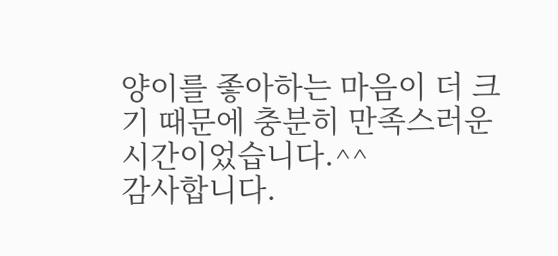양이를 좋아하는 마음이 더 크기 때문에 충분히 만족스러운 시간이었습니다.^^
감사합니다.